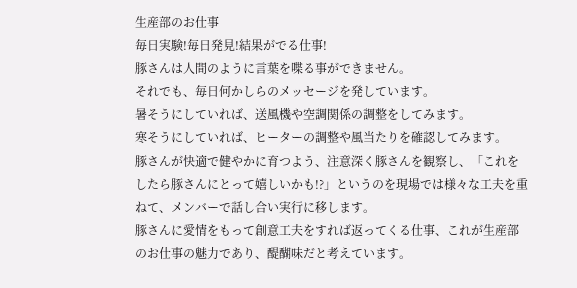生産部のお仕事
毎日実験!毎日発見!結果がでる仕事!
豚さんは人間のように言葉を喋る事ができません。
それでも、毎日何かしらのメッセージを発しています。
暑そうにしていれば、送風機や空調関係の調整をしてみます。
寒そうにしていれば、ヒーターの調整や風当たりを確認してみます。
豚さんが快適で健やかに育つよう、注意深く豚さんを観察し、「これをしたら豚さんにとって嬉しいかも!?」というのを現場では様々な工夫を重ねて、メンバーで話し合い実行に移します。
豚さんに愛情をもって創意工夫をすれば返ってくる仕事、これが生産部のお仕事の魅力であり、醍醐味だと考えています。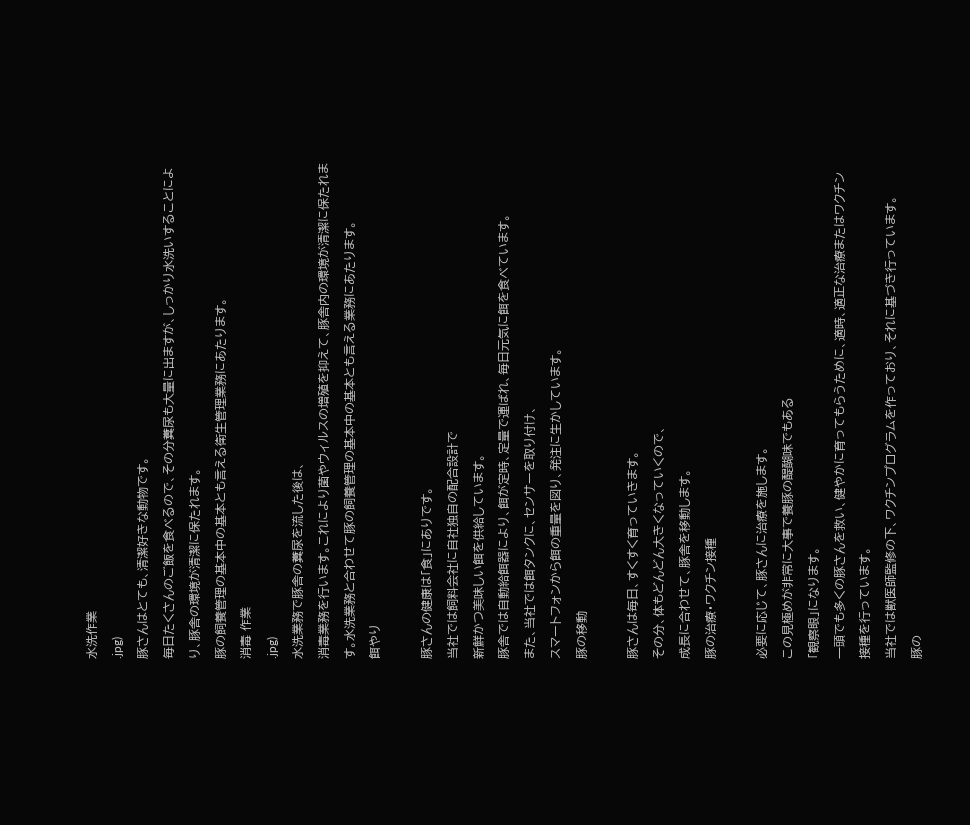水洗作業
.jpg)
豚さんはとても、清潔好きな動物です。
毎日たくさんのご飯を食べるので、その分糞尿も大量に出ますが、しっかり水洗いすることにより、豚舎の環境が清潔に保たれます。
豚の飼養管理の基本中の基本とも言える衛生管理業務にあたります。
消毒 作業
.jpg)
水洗業務で豚舎の糞尿を流した後は、
消毒業務を行います。これにより菌やウィルスの増殖を抑えて、豚舎内の環境が清潔に保たれます。水洗業務と合わせて豚の飼養管理の基本中の基本とも言える業務にあたります。
餌やり

豚さんの健康は「食」にありです。
当社では飼料会社に自社独自の配合設計で
新鮮かつ美味しい餌を供給しています。
豚舎では自動給餌器により、餌が定時、定量で運ばれ、毎日元気に餌を食べています。
また、当社では餌タンクに、センサーを取り付け、
スマートフォンから餌の重量を図り、発注に生かしています。
豚の移動

豚さんは毎日、すくすく育っていきます。
その分、体もどんどん大きくなっていくので、
成長に合わせて、豚舎を移動します。
豚の治療・ワクチン接種

必要に応じて、豚さんに治療を施します。
この見極めが非常に大事で養豚の醍醐味でもある
「観察眼」になります。
一頭でも多くの豚さんを救い、健やかに育ってもらうために、適時、適正な治療またはワクチン接種を行っています。
当社では獣医師監修の下、ワクチンプログラムを作っており、それに基づき行っています。
豚の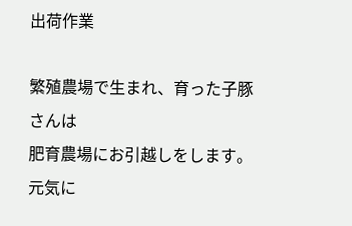出荷作業

繁殖農場で生まれ、育った子豚さんは
肥育農場にお引越しをします。
元気に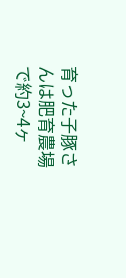育った子豚さんは肥育農場で約3~4ヶ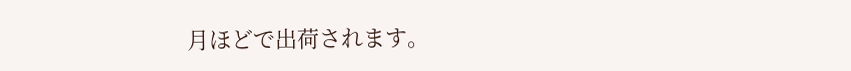月ほどで出荷されます。